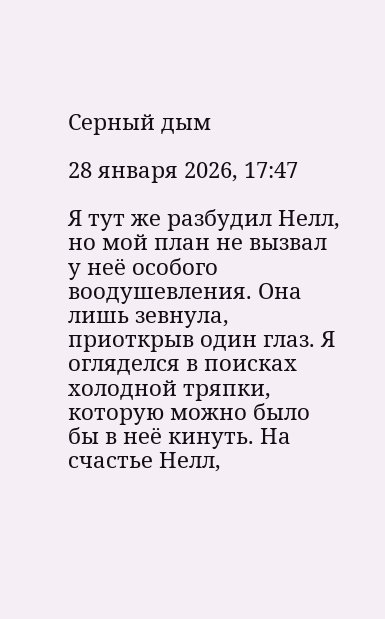Серный дым

28 января 2026, 17:47

Я тут же разбудил Нелл, но мой план не вызвал у неё особого воодушевления. Она лишь зевнула, приоткрыв один глаз. Я огляделся в поисках холодной тряпки, которую можно было бы в неё кинуть. На счастье Нелл,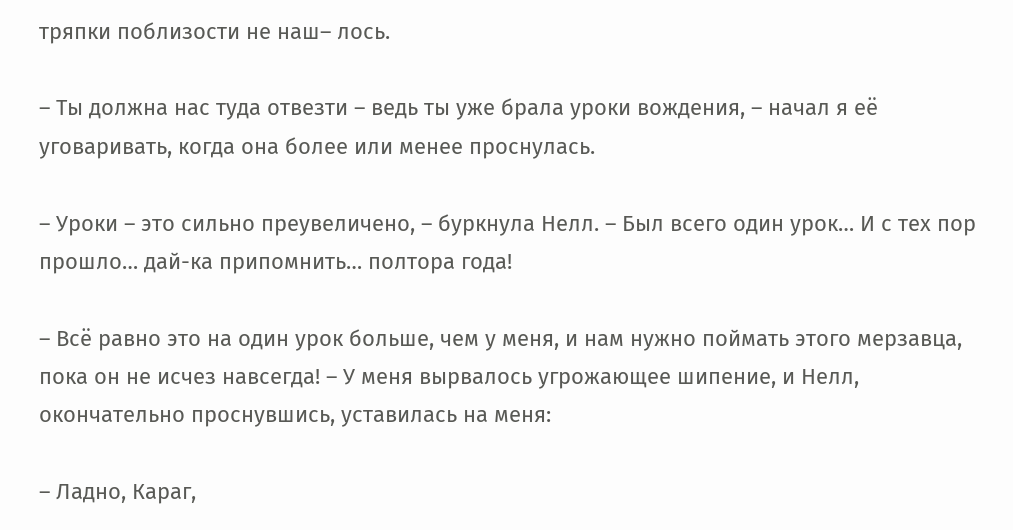тряпки поблизости не наш– лось.

– Ты должна нас туда отвезти – ведь ты уже брала уроки вождения, – начал я её уговаривать, когда она более или менее проснулась.

– Уроки – это сильно преувеличено, – буркнула Нелл. – Был всего один урок… И с тех пор прошло… дай-ка припомнить… полтора года!

– Всё равно это на один урок больше, чем у меня, и нам нужно поймать этого мерзавца, пока он не исчез навсегда! – У меня вырвалось угрожающее шипение, и Нелл, окончательно проснувшись, уставилась на меня:

– Ладно, Караг,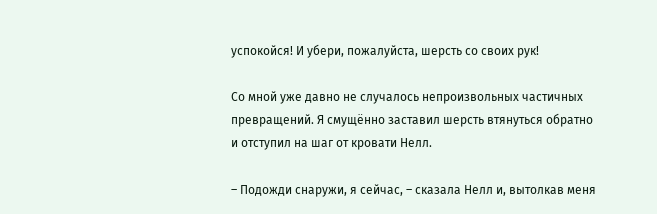успокойся! И убери, пожалуйста, шерсть со своих рук!

Со мной уже давно не случалось непроизвольных частичных превращений. Я смущённо заставил шерсть втянуться обратно и отступил на шаг от кровати Нелл.

– Подожди снаружи, я сейчас, – сказала Нелл и, вытолкав меня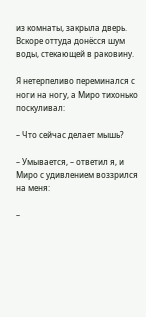из комнаты, закрыла дверь. Вскоре оттуда донёсся шум воды, стекающей в раковину.

Я нетерпеливо переминался с ноги на ногу, а Миро тихонько поскуливал:

– Что сейчас делает мышь?

– Умывается, – ответил я, и Миро с удивлением воззрился на меня:

–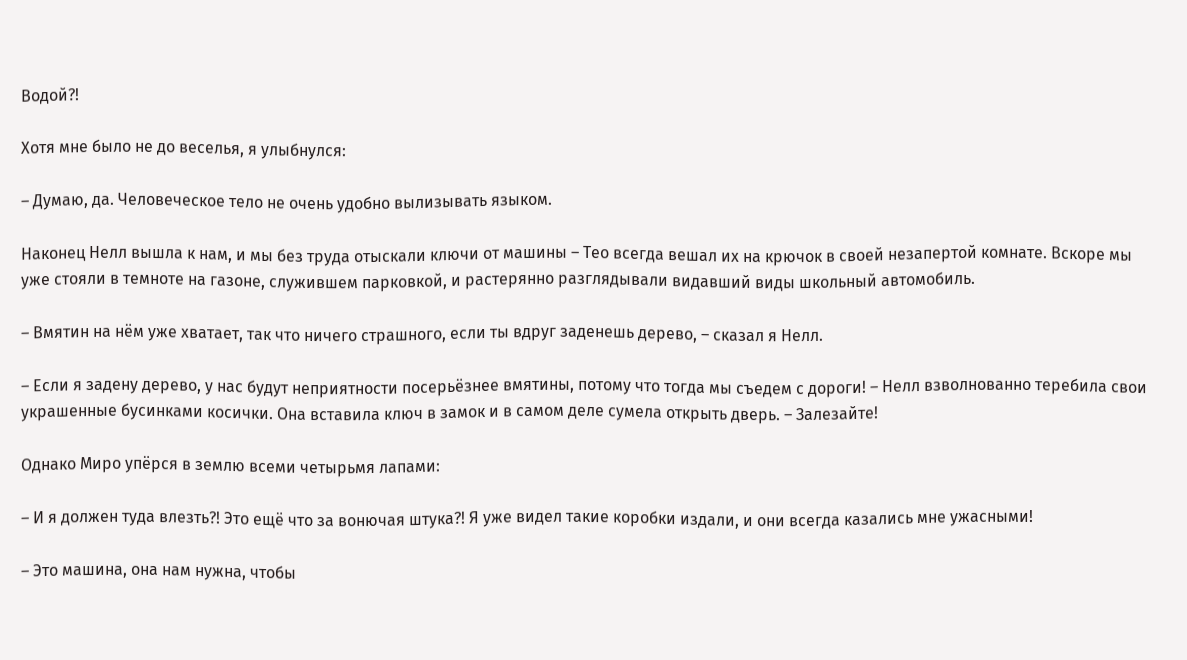Водой?!

Хотя мне было не до веселья, я улыбнулся:

– Думаю, да. Человеческое тело не очень удобно вылизывать языком.

Наконец Нелл вышла к нам, и мы без труда отыскали ключи от машины – Тео всегда вешал их на крючок в своей незапертой комнате. Вскоре мы уже стояли в темноте на газоне, служившем парковкой, и растерянно разглядывали видавший виды школьный автомобиль.

– Вмятин на нём уже хватает, так что ничего страшного, если ты вдруг заденешь дерево, – сказал я Нелл.

– Если я задену дерево, у нас будут неприятности посерьёзнее вмятины, потому что тогда мы съедем с дороги! – Нелл взволнованно теребила свои украшенные бусинками косички. Она вставила ключ в замок и в самом деле сумела открыть дверь. – Залезайте!

Однако Миро упёрся в землю всеми четырьмя лапами:

– И я должен туда влезть?! Это ещё что за вонючая штука?! Я уже видел такие коробки издали, и они всегда казались мне ужасными!

– Это машина, она нам нужна, чтобы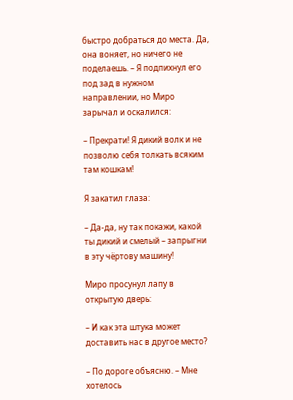быстро добраться до места. Да, она воняет, но ничего не поделаешь. – Я подпихнул его под зад в нужном направлении, но Миро зарычал и оскалился:

– Прекрати! Я дикий волк и не позволю себя толкать всяким там кошкам!

Я закатил глаза:

– Да-да, ну так покажи, какой ты дикий и смелый – запрыгни в эту чёртову машину!

Миро просунул лапу в открытую дверь:

– И как эта штука может доставить нас в другое место?

– По дороге объясню. – Мне хотелось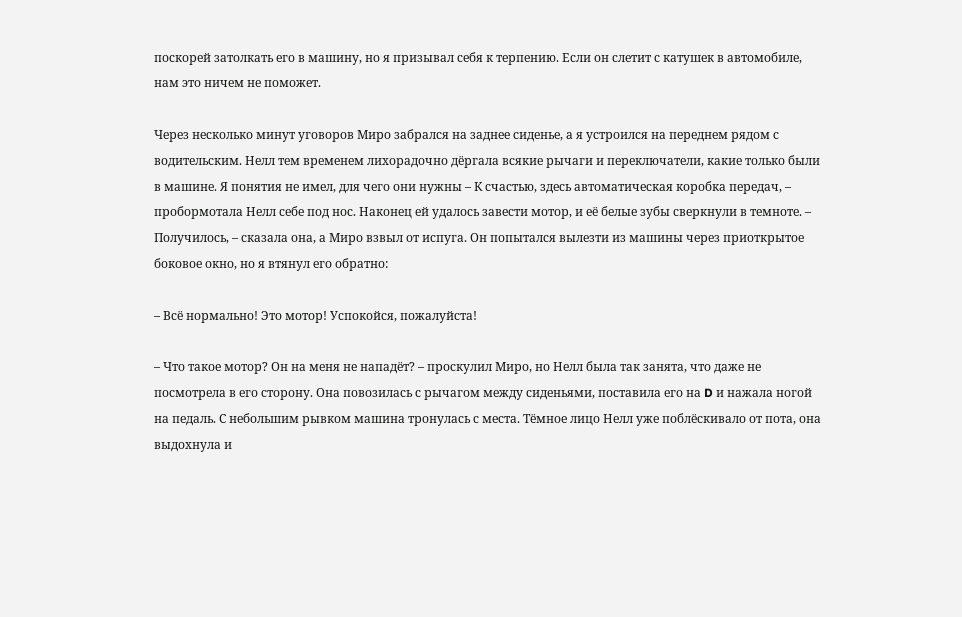поскорей затолкать его в машину, но я призывал себя к терпению. Если он слетит с катушек в автомобиле, нам это ничем не поможет.

Через несколько минут уговоров Миро забрался на заднее сиденье, а я устроился на переднем рядом с водительским. Нелл тем временем лихорадочно дёргала всякие рычаги и переключатели, какие только были в машине. Я понятия не имел, для чего они нужны – К счастью, здесь автоматическая коробка передач, – пробормотала Нелл себе под нос. Наконец ей удалось завести мотор, и её белые зубы сверкнули в темноте. – Получилось, – сказала она, а Миро взвыл от испуга. Он попытался вылезти из машины через приоткрытое боковое окно, но я втянул его обратно:

– Всё нормально! Это мотор! Успокойся, пожалуйста!

– Что такое мотор? Он на меня не нападёт? – проскулил Миро, но Нелл была так занята, что даже не посмотрела в его сторону. Она повозилась с рычагом между сиденьями, поставила его на D и нажала ногой на педаль. С небольшим рывком машина тронулась с места. Тёмное лицо Нелл уже поблёскивало от пота, она выдохнула и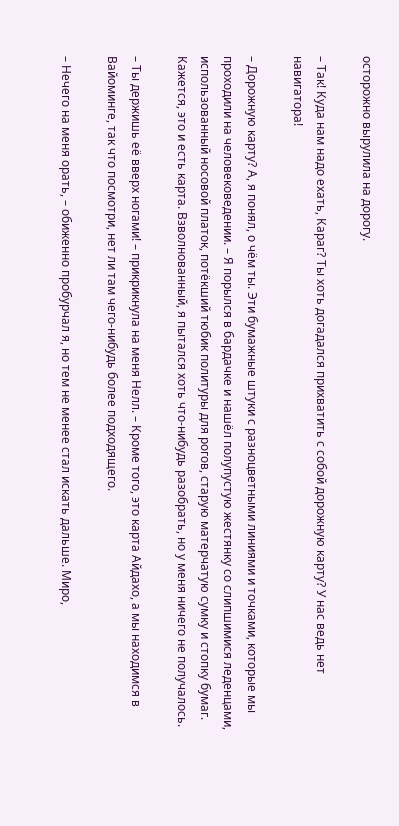осторожно вырулила на дорогу.

– Так! Куда нам надо ехать, Караг? Ты хоть догадался прихватить с собой дорожную карту? У нас ведь нет навигатора!

– Дорожную карту? А, я понял, о чём ты. Эти бумажные штуки с разноцветными линиями и точками, которые мы проходили на человековедении. – Я порылся в бардачке и нашёл полупустую жестянку со слипшимися леденцами, использованный носовой платок, потёкший тюбик политуры для рогов, старую матерчатую сумку и стопку бумаг. Кажется, это и есть карта. Взволнованный, я пытался хоть что-нибудь разобрать, но у меня ничего не получалось.

– Ты держишь её вверх ногами! – прикрикнула на меня Нелл. – Кроме того, это карта Айдахо, а мы находимся в Вайоминге, так что посмотри, нет ли там чего-нибудь более подходящего.

– Нечего на меня орать, – обиженно пробурчал я, но тем не менее стал искать дальше. Миро,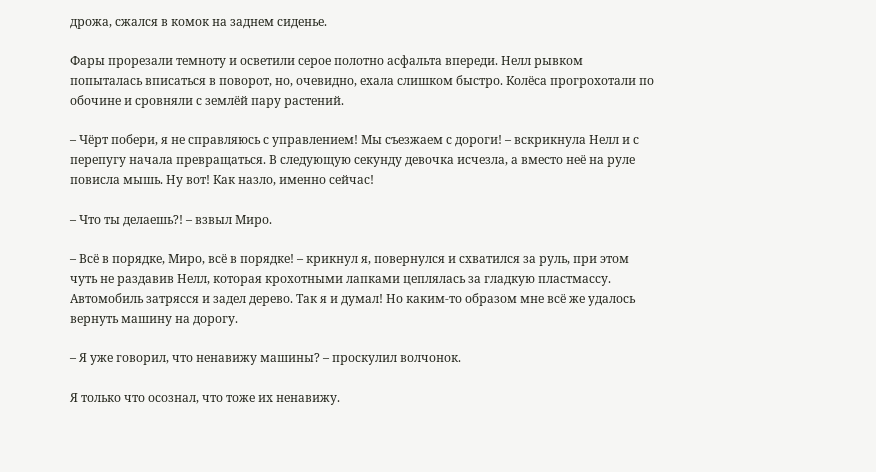дрожа, сжался в комок на заднем сиденье.

Фары прорезали темноту и осветили серое полотно асфальта впереди. Нелл рывком попыталась вписаться в поворот, но, очевидно, ехала слишком быстро. Колёса прогрохотали по обочине и сровняли с землёй пару растений.

– Чёрт побери, я не справляюсь с управлением! Мы съезжаем с дороги! – вскрикнула Нелл и с перепугу начала превращаться. В следующую секунду девочка исчезла, а вместо неё на руле повисла мышь. Ну вот! Как назло, именно сейчас!

– Что ты делаешь?! – взвыл Миро.

– Всё в порядке, Миро, всё в порядке! – крикнул я, повернулся и схватился за руль, при этом чуть не раздавив Нелл, которая крохотными лапками цеплялась за гладкую пластмассу. Автомобиль затрясся и задел дерево. Так я и думал! Но каким-то образом мне всё же удалось вернуть машину на дорогу.

– Я уже говорил, что ненавижу машины? – проскулил волчонок.

Я только что осознал, что тоже их ненавижу.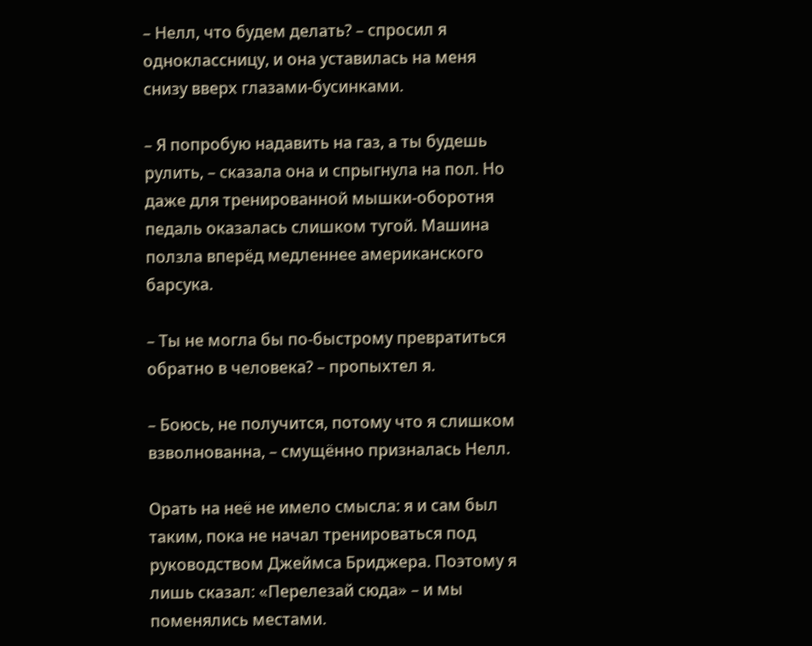– Нелл, что будем делать? – спросил я одноклассницу, и она уставилась на меня снизу вверх глазами-бусинками.

– Я попробую надавить на газ, а ты будешь рулить, – сказала она и спрыгнула на пол. Но даже для тренированной мышки-оборотня педаль оказалась слишком тугой. Машина ползла вперёд медленнее американского барсука.

– Ты не могла бы по-быстрому превратиться обратно в человека? – пропыхтел я.

– Боюсь, не получится, потому что я слишком взволнованна, – смущённо призналась Нелл.

Орать на неё не имело смысла: я и сам был таким, пока не начал тренироваться под руководством Джеймса Бриджера. Поэтому я лишь сказал: «Перелезай сюда» – и мы поменялись местами.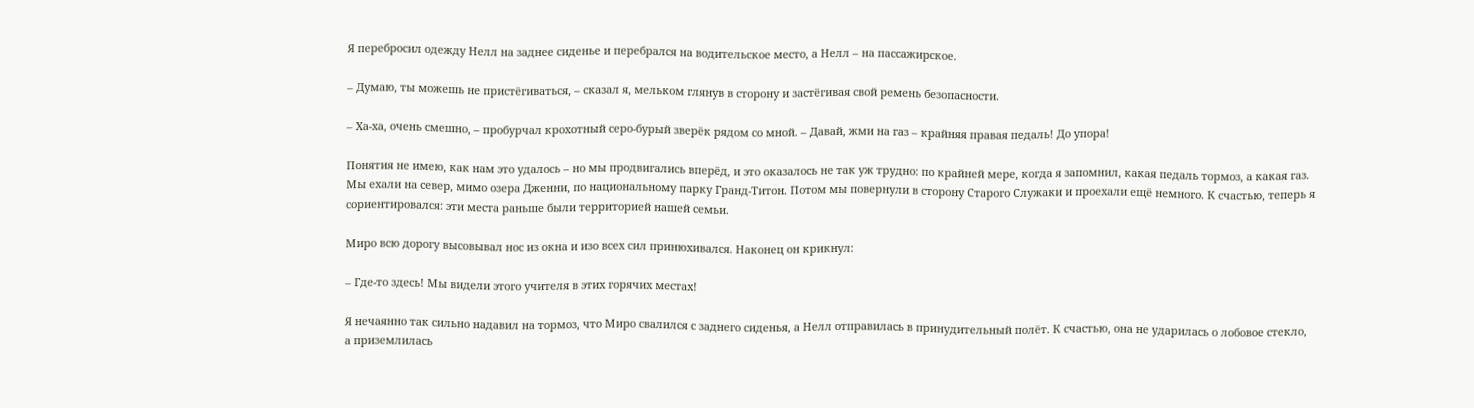Я перебросил одежду Нелл на заднее сиденье и перебрался на водительское место, а Нелл – на пассажирское.

– Думаю, ты можешь не пристёгиваться, – сказал я, мельком глянув в сторону и застёгивая свой ремень безопасности.

– Ха-ха, очень смешно, – пробурчал крохотный серо-бурый зверёк рядом со мной. – Давай, жми на газ – крайняя правая педаль! До упора!

Понятия не имею, как нам это удалось – но мы продвигались вперёд, и это оказалось не так уж трудно: по крайней мере, когда я запомнил, какая педаль тормоз, а какая газ. Мы ехали на север, мимо озера Дженни, по национальному парку Гранд-Титон. Потом мы повернули в сторону Старого Служаки и проехали ещё немного. К счастью, теперь я сориентировался: эти места раньше были территорией нашей семьи.

Миро всю дорогу высовывал нос из окна и изо всех сил принюхивался. Наконец он крикнул:

– Где-то здесь! Мы видели этого учителя в этих горячих местах!

Я нечаянно так сильно надавил на тормоз, что Миро свалился с заднего сиденья, а Нелл отправилась в принудительный полёт. К счастью, она не ударилась о лобовое стекло, а приземлилась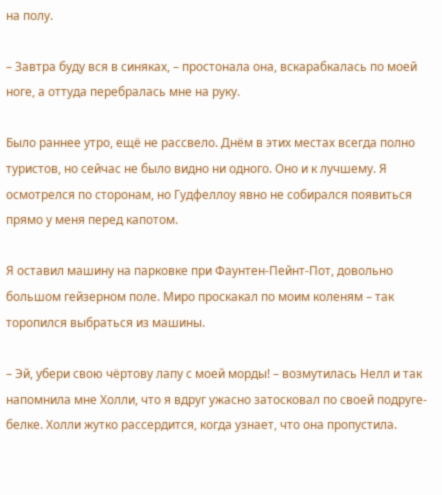на полу.

– Завтра буду вся в синяках, – простонала она, вскарабкалась по моей ноге, а оттуда перебралась мне на руку.

Было раннее утро, ещё не рассвело. Днём в этих местах всегда полно туристов, но сейчас не было видно ни одного. Оно и к лучшему. Я осмотрелся по сторонам, но Гудфеллоу явно не собирался появиться прямо у меня перед капотом.

Я оставил машину на парковке при Фаунтен-Пейнт-Пот, довольно большом гейзерном поле. Миро проскакал по моим коленям – так торопился выбраться из машины.

– Эй, убери свою чёртову лапу с моей морды! – возмутилась Нелл и так напомнила мне Холли, что я вдруг ужасно затосковал по своей подруге-белке. Холли жутко рассердится, когда узнает, что она пропустила.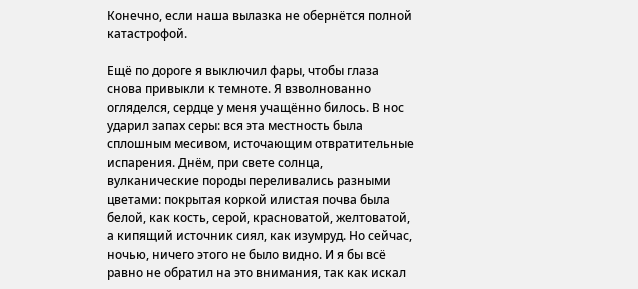Конечно, если наша вылазка не обернётся полной катастрофой.

Ещё по дороге я выключил фары, чтобы глаза снова привыкли к темноте. Я взволнованно огляделся, сердце у меня учащённо билось. В нос ударил запах серы: вся эта местность была сплошным месивом, источающим отвратительные испарения. Днём, при свете солнца, вулканические породы переливались разными цветами: покрытая коркой илистая почва была белой, как кость, серой, красноватой, желтоватой, а кипящий источник сиял, как изумруд. Но сейчас, ночью, ничего этого не было видно. И я бы всё равно не обратил на это внимания, так как искал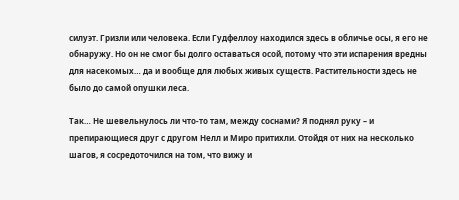силуэт. Гризли или человека. Если Гудфеллоу находился здесь в обличье осы, я его не обнаружу. Но он не смог бы долго оставаться осой, потому что эти испарения вредны для насекомых… да и вообще для любых живых существ. Растительности здесь не было до самой опушки леса.

Так… Не шевельнулось ли что-то там, между соснами? Я поднял руку – и препирающиеся друг с другом Нелл и Миро притихли. Отойдя от них на несколько шагов, я сосредоточился на том, что вижу и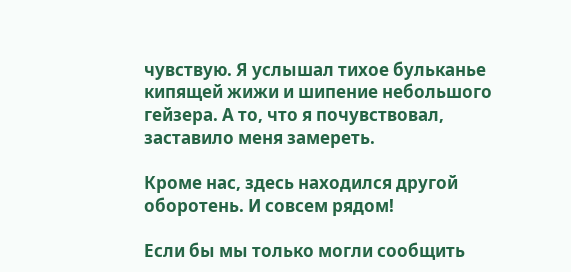чувствую. Я услышал тихое бульканье кипящей жижи и шипение небольшого гейзера. А то, что я почувствовал, заставило меня замереть.

Кроме нас, здесь находился другой оборотень. И совсем рядом!

Если бы мы только могли сообщить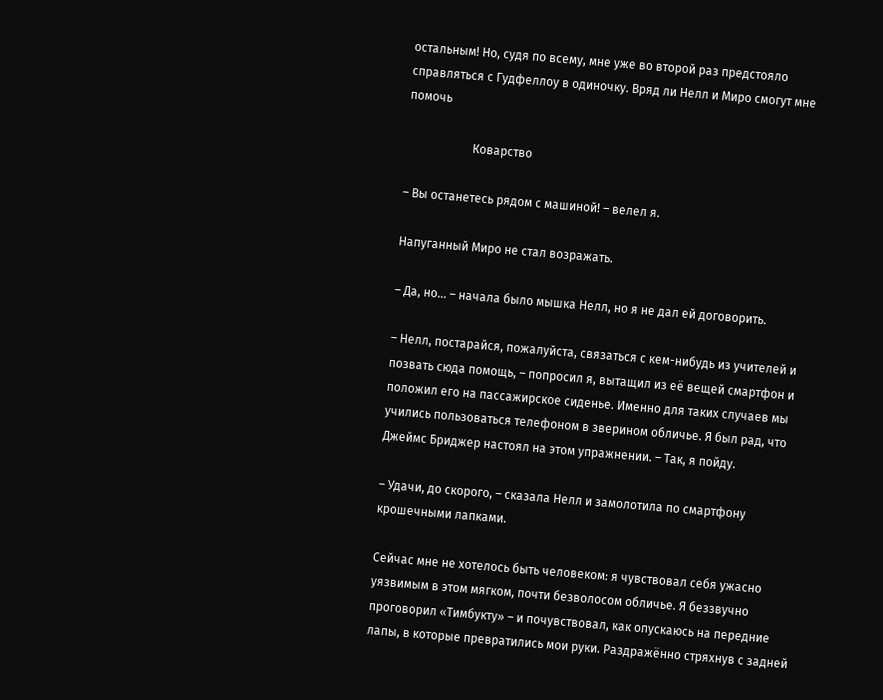остальным! Но, судя по всему, мне уже во второй раз предстояло справляться с Гудфеллоу в одиночку. Вряд ли Нелл и Миро смогут мне помочь

                      Коварство

– Вы останетесь рядом с машиной! – велел я.

Напуганный Миро не стал возражать.

– Да, но… – начала было мышка Нелл, но я не дал ей договорить.

– Нелл, постарайся, пожалуйста, связаться с кем-нибудь из учителей и позвать сюда помощь, – попросил я, вытащил из её вещей смартфон и положил его на пассажирское сиденье. Именно для таких случаев мы учились пользоваться телефоном в зверином обличье. Я был рад, что Джеймс Бриджер настоял на этом упражнении. – Так, я пойду.

– Удачи, до скорого, – сказала Нелл и замолотила по смартфону крошечными лапками.

Сейчас мне не хотелось быть человеком: я чувствовал себя ужасно уязвимым в этом мягком, почти безволосом обличье. Я беззвучно проговорил «Тимбукту» – и почувствовал, как опускаюсь на передние лапы, в которые превратились мои руки. Раздражённо стряхнув с задней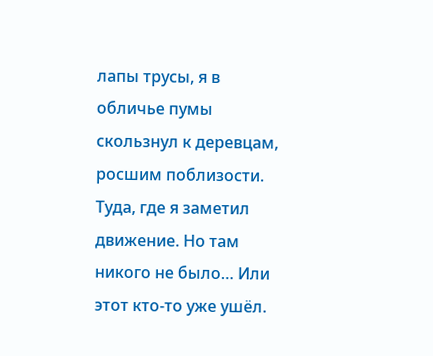лапы трусы, я в обличье пумы скользнул к деревцам, росшим поблизости. Туда, где я заметил движение. Но там никого не было… Или этот кто-то уже ушёл.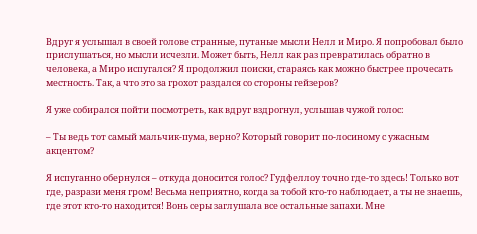Вдруг я услышал в своей голове странные, путаные мысли Нелл и Миро. Я попробовал было прислушаться, но мысли исчезли. Может быть, Нелл как раз превратилась обратно в человека, а Миро испугался? Я продолжил поиски, стараясь как можно быстрее прочесать местность. Так, а что это за грохот раздался со стороны гейзеров?

Я уже собирался пойти посмотреть, как вдруг вздрогнул, услышав чужой голос:

– Ты ведь тот самый мальчик-пума, верно? Который говорит по-лосиному с ужасным акцентом?

Я испуганно обернулся – откуда доносится голос? Гудфеллоу точно где-то здесь! Только вот где, разрази меня гром! Весьма неприятно, когда за тобой кто-то наблюдает, а ты не знаешь, где этот кто-то находится! Вонь серы заглушала все остальные запахи. Мне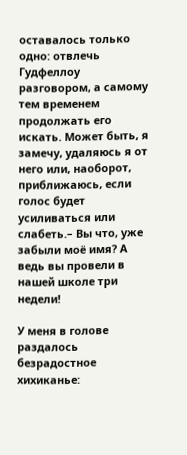оставалось только одно: отвлечь Гудфеллоу разговором, а самому тем временем продолжать его искать. Может быть, я замечу, удаляюсь я от него или, наоборот, приближаюсь, если голос будет усиливаться или слабеть.– Вы что, уже забыли моё имя? А ведь вы провели в нашей школе три недели!

У меня в голове раздалось безрадостное хихиканье: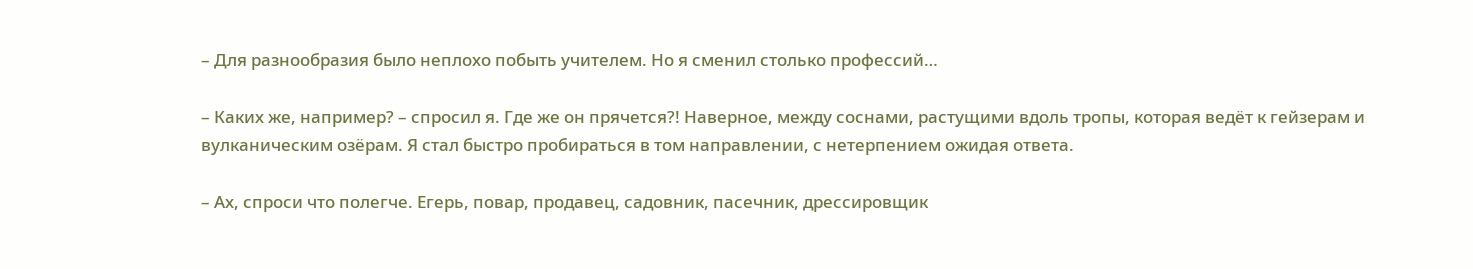– Для разнообразия было неплохо побыть учителем. Но я сменил столько профессий…

– Каких же, например? – спросил я. Где же он прячется?! Наверное, между соснами, растущими вдоль тропы, которая ведёт к гейзерам и вулканическим озёрам. Я стал быстро пробираться в том направлении, с нетерпением ожидая ответа.

– Ах, спроси что полегче. Егерь, повар, продавец, садовник, пасечник, дрессировщик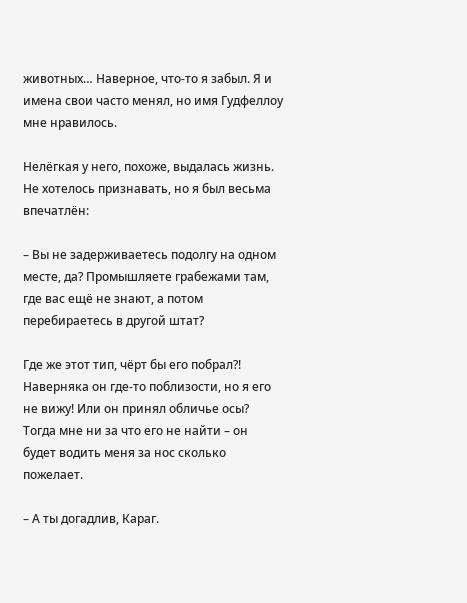животных… Наверное, что-то я забыл. Я и имена свои часто менял, но имя Гудфеллоу мне нравилось.

Нелёгкая у него, похоже, выдалась жизнь. Не хотелось признавать, но я был весьма впечатлён:

– Вы не задерживаетесь подолгу на одном месте, да? Промышляете грабежами там, где вас ещё не знают, а потом перебираетесь в другой штат?

Где же этот тип, чёрт бы его побрал?! Наверняка он где-то поблизости, но я его не вижу! Или он принял обличье осы? Тогда мне ни за что его не найти – он будет водить меня за нос сколько пожелает.

– А ты догадлив, Караг.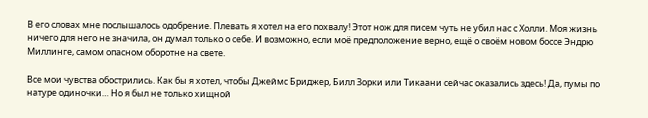В его словах мне послышалось одобрение. Плевать я хотел на его похвалу! Этот нож для писем чуть не убил нас с Холли. Моя жизнь ничего для него не значила, он думал только о себе. И возможно, если моё предположение верно, ещё о своём новом боссе Эндрю Миллинге, самом опасном оборотне на свете.

Все мои чувства обострились. Как бы я хотел, чтобы Джеймс Бриджер, Билл Зорки или Тикаани сейчас оказались здесь! Да, пумы по натуре одиночки… Но я был не только хищной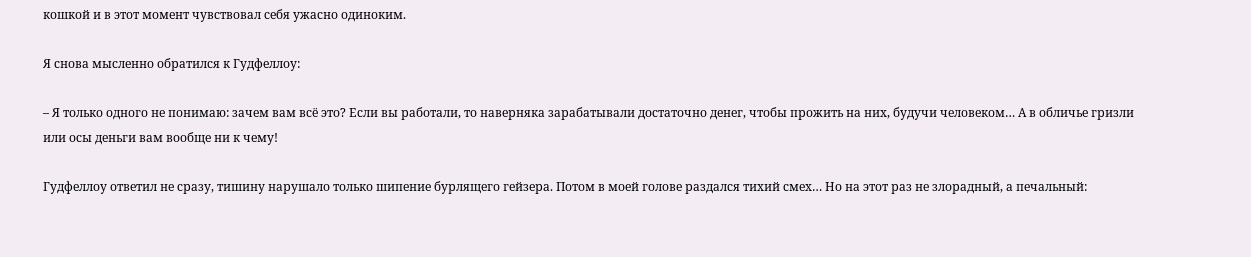кошкой и в этот момент чувствовал себя ужасно одиноким.

Я снова мысленно обратился к Гудфеллоу:

– Я только одного не понимаю: зачем вам всё это? Если вы работали, то наверняка зарабатывали достаточно денег, чтобы прожить на них, будучи человеком… А в обличье гризли или осы деньги вам вообще ни к чему!

Гудфеллоу ответил не сразу, тишину нарушало только шипение бурлящего гейзера. Потом в моей голове раздался тихий смех… Но на этот раз не злорадный, а печальный: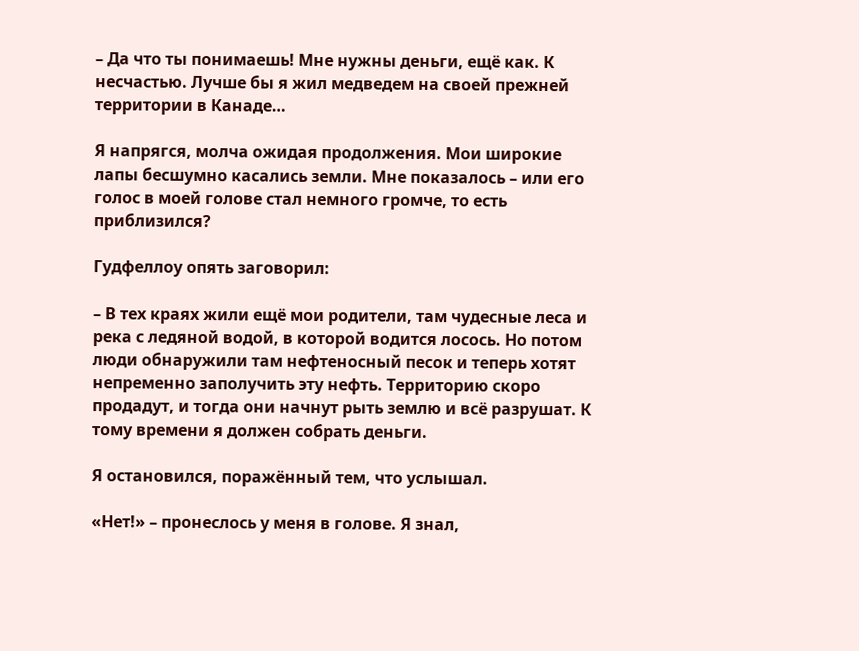– Да что ты понимаешь! Мне нужны деньги, ещё как. К несчастью. Лучше бы я жил медведем на своей прежней территории в Канаде…

Я напрягся, молча ожидая продолжения. Мои широкие лапы бесшумно касались земли. Мне показалось – или его голос в моей голове стал немного громче, то есть приблизился?

Гудфеллоу опять заговорил:

– В тех краях жили ещё мои родители, там чудесные леса и река с ледяной водой, в которой водится лосось. Но потом люди обнаружили там нефтеносный песок и теперь хотят непременно заполучить эту нефть. Территорию скоро продадут, и тогда они начнут рыть землю и всё разрушат. К тому времени я должен собрать деньги.

Я остановился, поражённый тем, что услышал.

«Нет!» – пронеслось у меня в голове. Я знал,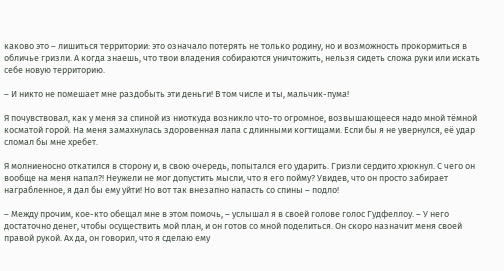каково это – лишиться территории: это означало потерять не только родину, но и возможность прокормиться в обличье гризли. А когда знаешь, что твои владения собираются уничтожить, нельзя сидеть сложа руки или искать себе новую территорию.

– И никто не помешает мне раздобыть эти деньги! В том числе и ты, мальчик-пума!

Я почувствовал, как у меня за спиной из ниоткуда возникло что-то огромное, возвышающееся надо мной тёмной косматой горой. На меня замахнулась здоровенная лапа с длинными когтищами. Если бы я не увернулся, её удар сломал бы мне хребет.

Я молниеносно откатился в сторону и, в свою очередь, попытался его ударить. Гризли сердито хрюкнул. С чего он вообще на меня напал?! Неужели не мог допустить мысли, что я его пойму? Увидев, что он просто забирает награбленное, я дал бы ему уйти! Но вот так внезапно напасть со спины – подло!

– Между прочим, кое-кто обещал мне в этом помочь, – услышал я в своей голове голос Гудфеллоу. – У него достаточно денег, чтобы осуществить мой план, и он готов со мной поделиться. Он скоро назначит меня своей правой рукой. Ах да, он говорил, что я сделаю ему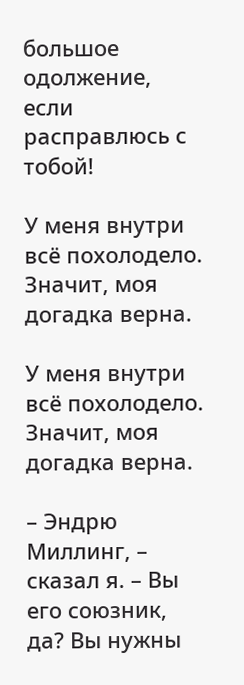большое одолжение, если расправлюсь с тобой!

У меня внутри всё похолодело. Значит, моя догадка верна.

У меня внутри всё похолодело. Значит, моя догадка верна.

– Эндрю Миллинг, – сказал я. – Вы его союзник, да? Вы нужны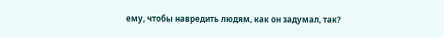ему, чтобы навредить людям, как он задумал, так?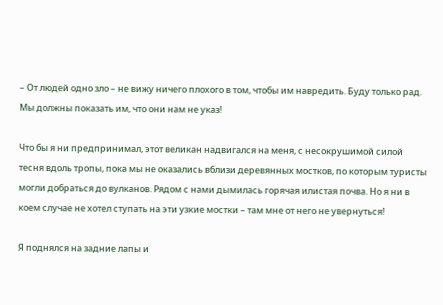– От людей одно зло – не вижу ничего плохого в том, чтобы им навредить. Буду только рад. Мы должны показать им, что они нам не указ!

Что бы я ни предпринимал, этот великан надвигался на меня, с несокрушимой силой тесня вдоль тропы, пока мы не оказались вблизи деревянных мостков, по которым туристы могли добраться до вулканов. Рядом с нами дымилась горячая илистая почва. Но я ни в коем случае не хотел ступать на эти узкие мостки – там мне от него не увернуться!

Я поднялся на задние лапы и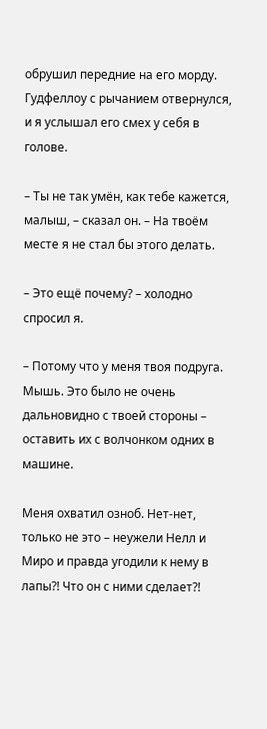обрушил передние на его морду. Гудфеллоу с рычанием отвернулся, и я услышал его смех у себя в голове.

– Ты не так умён, как тебе кажется, малыш, – сказал он. – На твоём месте я не стал бы этого делать.

– Это ещё почему? – холодно спросил я.

– Потому что у меня твоя подруга. Мышь. Это было не очень дальновидно с твоей стороны – оставить их с волчонком одних в машине.

Меня охватил озноб. Нет-нет, только не это – неужели Нелл и Миро и правда угодили к нему в лапы?! Что он с ними сделает?!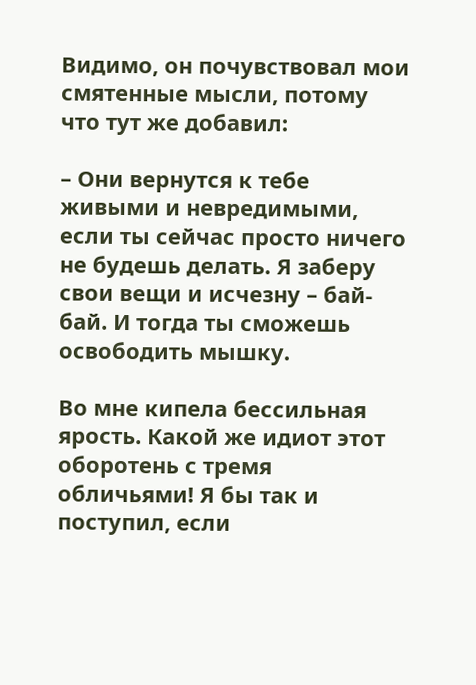Видимо, он почувствовал мои смятенные мысли, потому что тут же добавил:

– Они вернутся к тебе живыми и невредимыми, если ты сейчас просто ничего не будешь делать. Я заберу свои вещи и исчезну – бай-бай. И тогда ты сможешь освободить мышку.

Во мне кипела бессильная ярость. Какой же идиот этот оборотень с тремя обличьями! Я бы так и поступил, если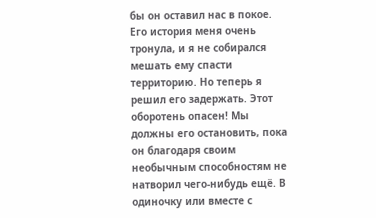бы он оставил нас в покое. Его история меня очень тронула, и я не собирался мешать ему спасти территорию. Но теперь я решил его задержать. Этот оборотень опасен! Мы должны его остановить, пока он благодаря своим необычным способностям не натворил чего-нибудь ещё. В одиночку или вместе с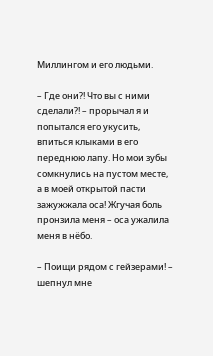Миллингом и его людьми.

– Где они?! Что вы с ними сделали?! – прорычал я и попытался его укусить, впиться клыками в его переднюю лапу. Но мои зубы сомкнулись на пустом месте, а в моей открытой пасти зажужжала оса! Жгучая боль пронзила меня – оса ужалила меня в нёбо.

– Поищи рядом с гейзерами! – шепнул мне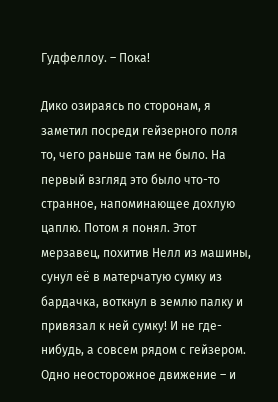Гудфеллоу. – Пока!

Дико озираясь по сторонам, я заметил посреди гейзерного поля то, чего раньше там не было. На первый взгляд это было что-то странное, напоминающее дохлую цаплю. Потом я понял. Этот мерзавец, похитив Нелл из машины, сунул её в матерчатую сумку из бардачка, воткнул в землю палку и привязал к ней сумку! И не где-нибудь, а совсем рядом с гейзером. Одно неосторожное движение – и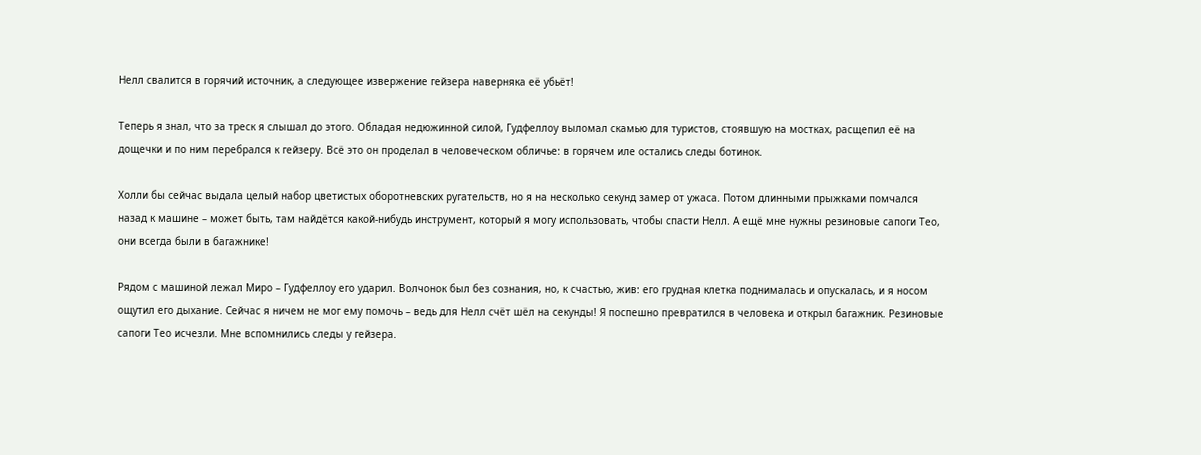Нелл свалится в горячий источник, а следующее извержение гейзера наверняка её убьёт!

Теперь я знал, что за треск я слышал до этого. Обладая недюжинной силой, Гудфеллоу выломал скамью для туристов, стоявшую на мостках, расщепил её на дощечки и по ним перебрался к гейзеру. Всё это он проделал в человеческом обличье: в горячем иле остались следы ботинок.

Холли бы сейчас выдала целый набор цветистых оборотневских ругательств, но я на несколько секунд замер от ужаса. Потом длинными прыжками помчался назад к машине – может быть, там найдётся какой-нибудь инструмент, который я могу использовать, чтобы спасти Нелл. А ещё мне нужны резиновые сапоги Тео, они всегда были в багажнике!

Рядом с машиной лежал Миро – Гудфеллоу его ударил. Волчонок был без сознания, но, к счастью, жив: его грудная клетка поднималась и опускалась, и я носом ощутил его дыхание. Сейчас я ничем не мог ему помочь – ведь для Нелл счёт шёл на секунды! Я поспешно превратился в человека и открыл багажник. Резиновые сапоги Тео исчезли. Мне вспомнились следы у гейзера.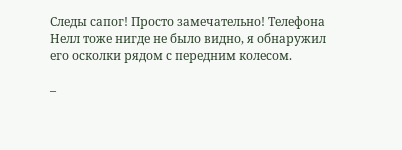Следы сапог! Просто замечательно! Телефона Нелл тоже нигде не было видно, я обнаружил его осколки рядом с передним колесом.

–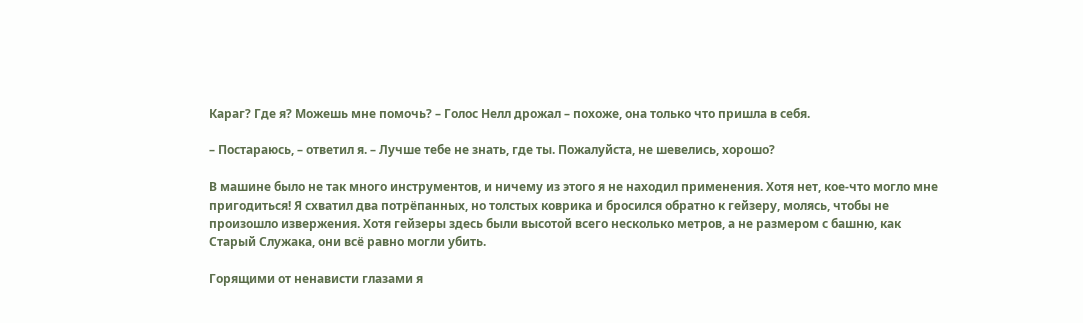Караг? Где я? Можешь мне помочь? – Голос Нелл дрожал – похоже, она только что пришла в себя.

– Постараюсь, – ответил я. – Лучше тебе не знать, где ты. Пожалуйста, не шевелись, хорошо?

В машине было не так много инструментов, и ничему из этого я не находил применения. Хотя нет, кое-что могло мне пригодиться! Я схватил два потрёпанных, но толстых коврика и бросился обратно к гейзеру, молясь, чтобы не произошло извержения. Хотя гейзеры здесь были высотой всего несколько метров, а не размером с башню, как Старый Служака, они всё равно могли убить.

Горящими от ненависти глазами я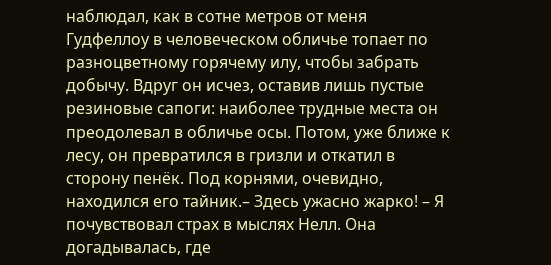наблюдал, как в сотне метров от меня Гудфеллоу в человеческом обличье топает по разноцветному горячему илу, чтобы забрать добычу. Вдруг он исчез, оставив лишь пустые резиновые сапоги: наиболее трудные места он преодолевал в обличье осы. Потом, уже ближе к лесу, он превратился в гризли и откатил в сторону пенёк. Под корнями, очевидно, находился его тайник.– Здесь ужасно жарко! – Я почувствовал страх в мыслях Нелл. Она догадывалась, где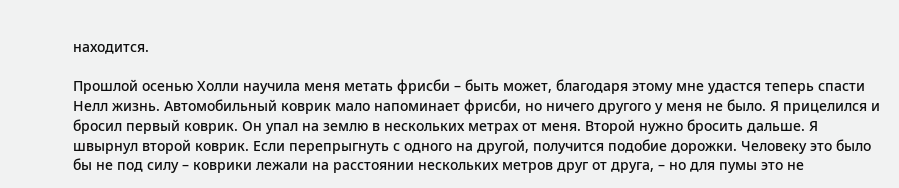находится.

Прошлой осенью Холли научила меня метать фрисби – быть может, благодаря этому мне удастся теперь спасти Нелл жизнь. Автомобильный коврик мало напоминает фрисби, но ничего другого у меня не было. Я прицелился и бросил первый коврик. Он упал на землю в нескольких метрах от меня. Второй нужно бросить дальше. Я швырнул второй коврик. Если перепрыгнуть с одного на другой, получится подобие дорожки. Человеку это было бы не под силу – коврики лежали на расстоянии нескольких метров друг от друга, – но для пумы это не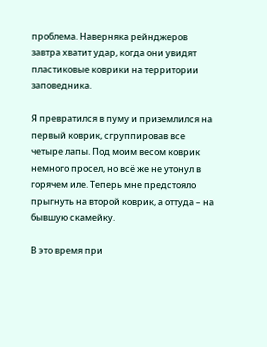проблема. Наверняка рейнджеров завтра хватит удар, когда они увидят пластиковые коврики на территории заповедника.

Я превратился в пуму и приземлился на первый коврик, сгруппировав все четыре лапы. Под моим весом коврик немного просел, но всё же не утонул в горячем иле. Теперь мне предстояло прыгнуть на второй коврик, а оттуда – на бывшую скамейку.

В это время при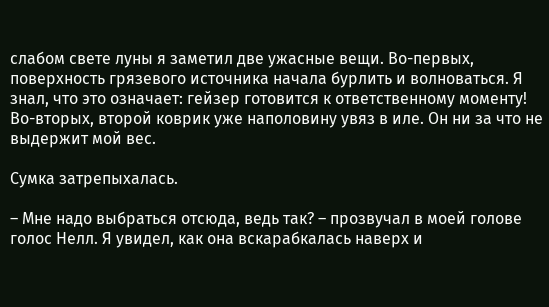слабом свете луны я заметил две ужасные вещи. Во-первых, поверхность грязевого источника начала бурлить и волноваться. Я знал, что это означает: гейзер готовится к ответственному моменту! Во-вторых, второй коврик уже наполовину увяз в иле. Он ни за что не выдержит мой вес.

Сумка затрепыхалась.

– Мне надо выбраться отсюда, ведь так? – прозвучал в моей голове голос Нелл. Я увидел, как она вскарабкалась наверх и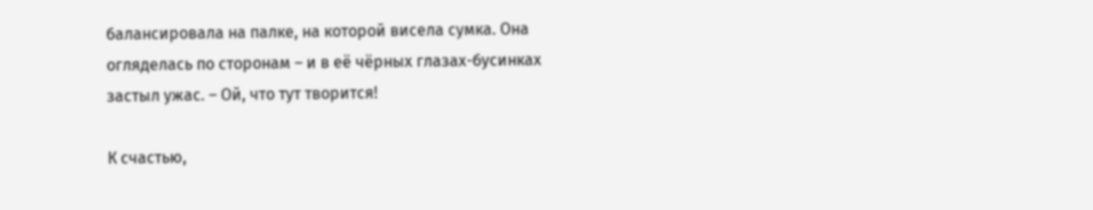балансировала на палке, на которой висела сумка. Она огляделась по сторонам – и в её чёрных глазах-бусинках застыл ужас. – Ой, что тут творится!

К счастью,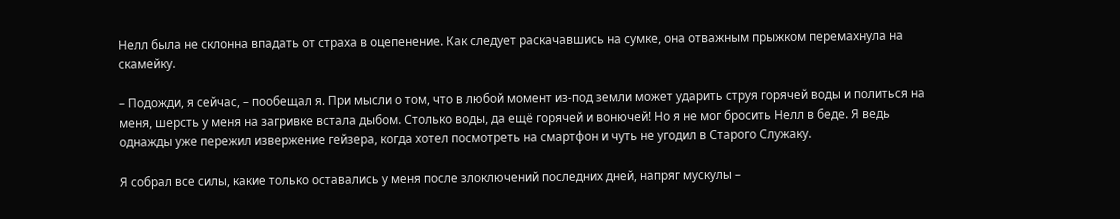Нелл была не склонна впадать от страха в оцепенение. Как следует раскачавшись на сумке, она отважным прыжком перемахнула на скамейку.

– Подожди, я сейчас, – пообещал я. При мысли о том, что в любой момент из-под земли может ударить струя горячей воды и политься на меня, шерсть у меня на загривке встала дыбом. Столько воды, да ещё горячей и вонючей! Но я не мог бросить Нелл в беде. Я ведь однажды уже пережил извержение гейзера, когда хотел посмотреть на смартфон и чуть не угодил в Старого Служаку.

Я собрал все силы, какие только оставались у меня после злоключений последних дней, напряг мускулы –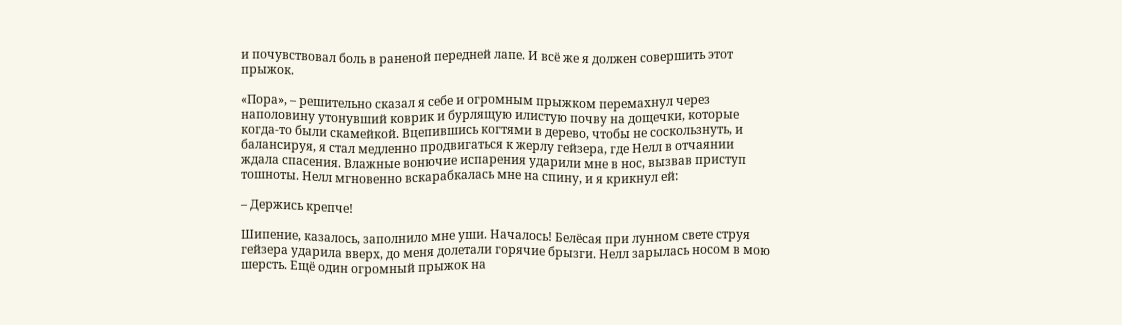и почувствовал боль в раненой передней лапе. И всё же я должен совершить этот прыжок.

«Пора», – решительно сказал я себе и огромным прыжком перемахнул через наполовину утонувший коврик и бурлящую илистую почву на дощечки, которые когда-то были скамейкой. Вцепившись когтями в дерево, чтобы не соскользнуть, и балансируя, я стал медленно продвигаться к жерлу гейзера, где Нелл в отчаянии ждала спасения. Влажные вонючие испарения ударили мне в нос, вызвав приступ тошноты. Нелл мгновенно вскарабкалась мне на спину, и я крикнул ей:

– Держись крепче!

Шипение, казалось, заполнило мне уши. Началось! Белёсая при лунном свете струя гейзера ударила вверх, до меня долетали горячие брызги. Нелл зарылась носом в мою шерсть. Ещё один огромный прыжок на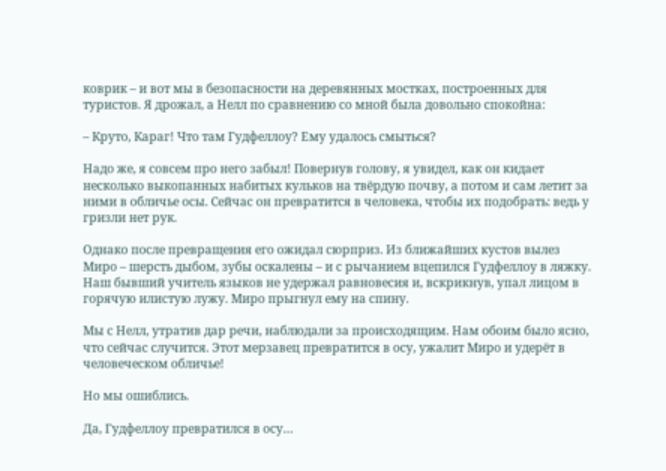коврик – и вот мы в безопасности на деревянных мостках, построенных для туристов. Я дрожал, а Нелл по сравнению со мной была довольно спокойна:

– Круто, Караг! Что там Гудфеллоу? Ему удалось смыться?

Надо же, я совсем про него забыл! Повернув голову, я увидел, как он кидает несколько выкопанных набитых кульков на твёрдую почву, а потом и сам летит за ними в обличье осы. Сейчас он превратится в человека, чтобы их подобрать: ведь у гризли нет рук.

Однако после превращения его ожидал сюрприз. Из ближайших кустов вылез Миро – шерсть дыбом, зубы оскалены – и с рычанием вцепился Гудфеллоу в ляжку. Наш бывший учитель языков не удержал равновесия и, вскрикнув, упал лицом в горячую илистую лужу. Миро прыгнул ему на спину.

Мы с Нелл, утратив дар речи, наблюдали за происходящим. Нам обоим было ясно, что сейчас случится. Этот мерзавец превратится в осу, ужалит Миро и удерёт в человеческом обличье!

Но мы ошиблись.

Да, Гудфеллоу превратился в осу…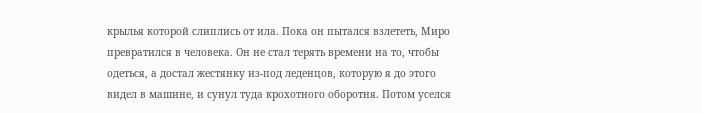крылья которой слиплись от ила. Пока он пытался взлететь, Миро превратился в человека. Он не стал терять времени на то, чтобы одеться, а достал жестянку из-под леденцов, которую я до этого видел в машине, и сунул туда крохотного оборотня. Потом уселся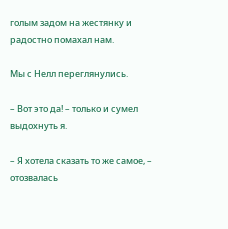голым задом на жестянку и радостно помахал нам.

Мы с Нелл переглянулись.

– Вот это да! – только и сумел выдохнуть я.

– Я хотела сказать то же самое, – отозвалась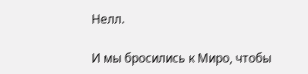Нелл.

И мы бросились к Миро, чтобы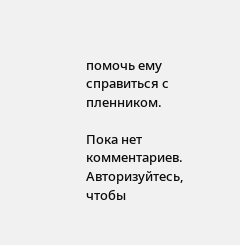помочь ему справиться с пленником.

Пока нет комментариев. Авторизуйтесь, чтобы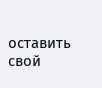оставить свой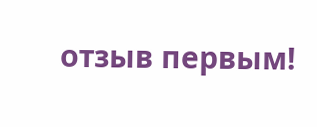отзыв первым!